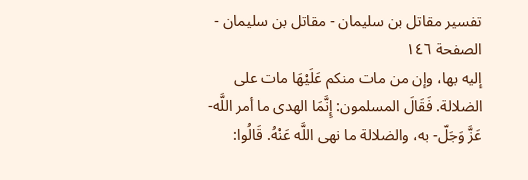تفسير مقاتل بن سليمان - مقاتل بن سليمان - الصفحة ١٤٦
إليه بها، وإن من مات منكم عَلَيْهَا مات على الضلالة. فَقَالَ المسلمون: إِنَّمَا الهدى ما أمر اللَّه- عَزَّ وَجَلّ- به، والضلالة ما نهى اللَّه عَنْهُ. قَالُوا: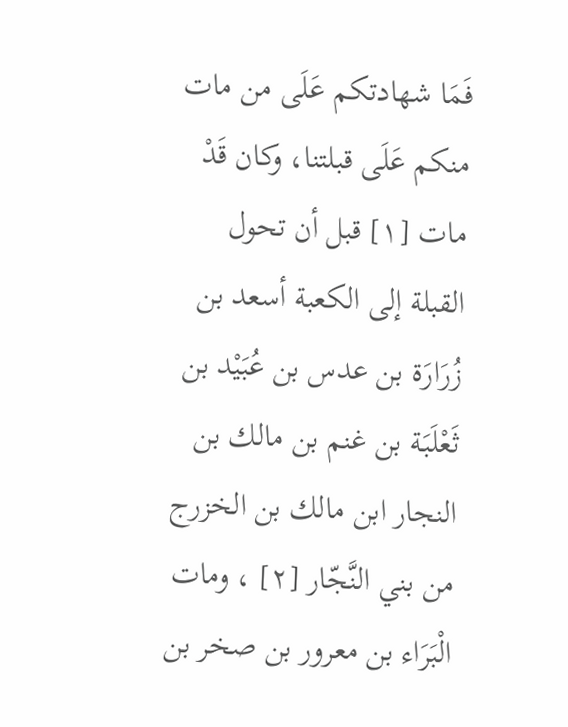فَمَا شهادتكم عَلَى من مات منكم عَلَى قبلتنا، وكان قَدْ مات [١] قبل أن تحول القبلة إلى الكعبة أسعد بن زُرَارَة بن عدس بن عُبَيْد بن ثَعْلَبَة بن غنم بن مالك بن النجار ابن مالك بن الخزرج من بني النَّجّار [٢] ، ومات الْبَرَاء بن معرور بن صخر بن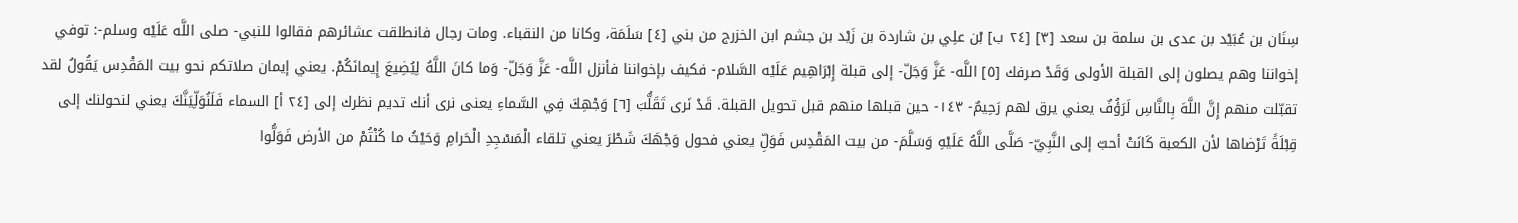سِنَان بن عُبَيْد بن عدى بن سلمة بن سعد [٣] [٢٤ ب] بْن علِي بن شاردة بن زَيْد بن جشم ابن الخزرج من بني [٤] سَلَمَة، وكانا من النقباء. ومات رجال فانطلقت عشائرهم فقالوا للنبي- صلى اللَّه عَلَيْه وسلم-: توفي إخواننا وهم يصلون إلى القبلة الأولى وَقَدْ صرفك [٥] اللَّه- عَزَّ وَجَلّ- إلى قبلة إِبْرَاهِيم عَلَيْه السَّلام- فكيف بإخواننا فأنزل اللَّه- عَزَّ وَجَلّ- وَما كانَ اللَّهُ لِيُضِيعَ إِيمانَكُمْ. يعني إيمان صلاتكم نحو بيت المَقْدِس يَقُولُ لقد تقبّلت منهم إِنَّ اللَّهَ بِالنَّاسِ لَرَؤُفٌ يعني يرق لهم رَحِيمٌ- ١٤٣- حين قبلها منهم قبل تحويل القبلة. قَدْ نَرى تَقَلُّبَ [٦] وَجْهِكَ فِي السَّماءِ يعنى نرى أنك تديم نظرك إلى [٢٤ أ] السماء فَلَنُوَلِّيَنَّكَ يعني لنحولنك إلى قِبْلَةً تَرْضاها لأن الكعبة كَانَتْ أحبّ إلى النَّبِيّ- صَلَّى اللَّهُ عَلَيْهِ وَسَلَّمَ- من بيت المَقْدِس فَوَلِّ يعني فحول وَجْهَكَ شَطْرَ يعني تلقاء الْمَسْجِدِ الْحَرامِ وَحَيْثُ ما كُنْتُمْ من الأرض فَوَلُّوا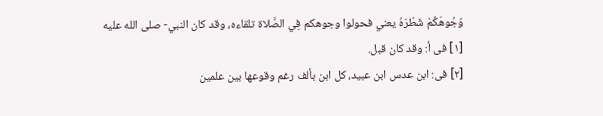وُجُوهَكُمْ شَطْرَهُ يعني فحولوا وجوهكم فِي الصَّلاة تلقاءه، وقد كان النبي- صلى الله عليه
[١] فى أ: وقد كان قبل.
[٢] فى: ابن عدس ابن عبيد، كل ابن بألف رغم وقوعها بين علمين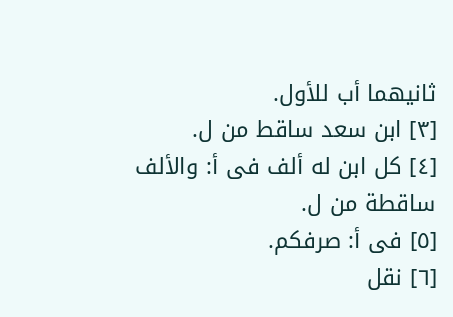ثانيهما أب للأول.
[٣] ابن سعد ساقط من ل.
[٤] كل ابن له ألف فى أ: والألف ساقطة من ل.
[٥] فى أ: صرفكم.
[٦] نقل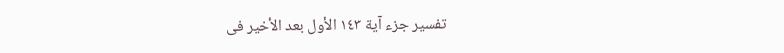تفسير جزء آية ١٤٣ الأول بعد الأخير فى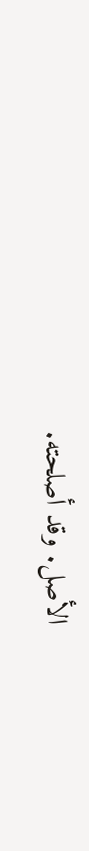الأصل. وقد أصلحته.